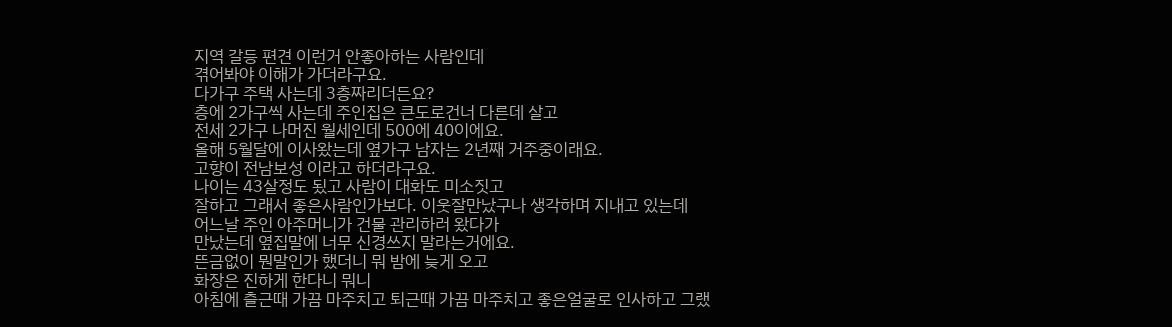지역 갈등 편견 이런거 안좋아하는 사람인데
겪어봐야 이해가 가더라구요.
다가구 주택 사는데 3층짜리더든요?
층에 2가구씩 사는데 주인집은 큰도로건너 다른데 살고
전세 2가구 나머진 월세인데 500에 40이에요.
올해 5월달에 이사왔는데 옆가구 남자는 2년째 거주중이래요.
고향이 전남보성 이라고 하더라구요.
나이는 43살정도 됬고 사람이 대화도 미소짓고
잘하고 그래서 좋은사람인가보다. 이웃잘만났구나 생각하며 지내고 있는데
어느날 주인 아주머니가 건물 관리하러 왔다가
만났는데 옆집말에 너무 신경쓰지 말라는거에요.
뜬금없이 뭔말인가 했더니 뭐 밤에 늦게 오고
화장은 진하게 한다니 뭐니
아침에 츨근때 가끔 마주치고 퇴근때 가끔 마주치고 좋은얼굴로 인사하고 그랬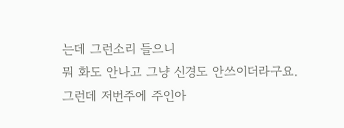는데 그런소리 들으니
뭐 화도 안나고 그냥 신경도 안쓰이더라구요.
그런데 저번주에 주인아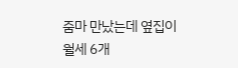줌마 만났는데 옆집이
월세 6개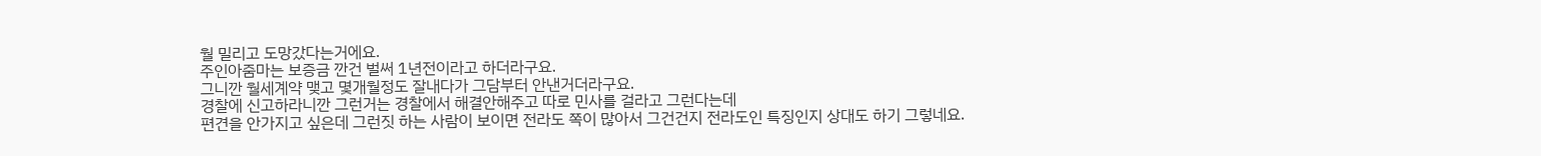월 밀리고 도망갔다는거에요.
주인아줌마는 보증금 깐건 벌써 1년전이라고 하더라구요.
그니깐 월세계약 맺고 몇개월정도 잘내다가 그담부터 안낸거더라구요.
경찰에 신고하라니깐 그런거는 경찰에서 해결안해주고 따로 민사를 걸라고 그런다는데
편견을 안가지고 싶은데 그런짓 하는 사람이 보이면 전라도 쪽이 많아서 그건건지 전라도인 특징인지 상대도 하기 그렇네요.